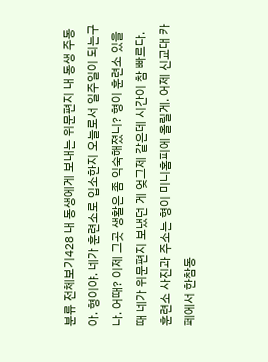분류 전체보기428 내 동생에게 보내는 위문편지 내 동생 주동아. 형이야. 네가 훈련소로 입소한지 오늘로서 일주일이 되는구나. 어때? 이제 그곳 생활은 좀 익숙해졌니? 형이 훈련소 있을 때 네가 위문편지 보냈던 게 엊그제 같은데 시간이 참 빠르다. 훈련소 사진과 주소는 형이 미니홈피에 올릴게. 어제 신교대 카페에서 한참동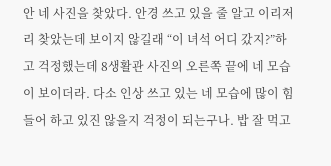안 네 사진을 찾았다. 안경 쓰고 있을 줄 알고 이리저리 찾았는데 보이지 않길래 “이 녀석 어디 갔지?”하고 걱정했는데 8생활관 사진의 오른쪽 끝에 네 모습이 보이더라. 다소 인상 쓰고 있는 네 모습에 많이 힘들어 하고 있진 않을지 걱정이 되는구나. 밥 잘 먹고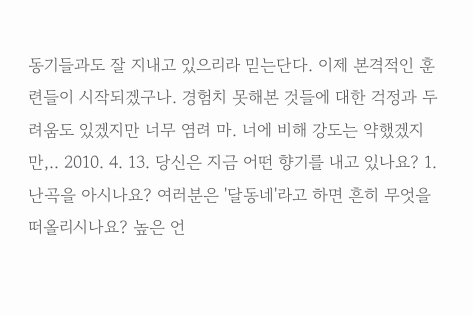동기들과도 잘 지내고 있으리라 믿는단다. 이제 본격적인 훈련들이 시작되겠구나. 경험치 못해본 것들에 대한 걱정과 두려움도 있겠지만 너무 염려 마. 너에 비해 강도는 약했겠지만,.. 2010. 4. 13. 당신은 지금 어떤 향기를 내고 있나요? 1. 난곡을 아시나요? 여러분은 '달동네'라고 하면 흔히 무엇을 떠올리시나요? 높은 언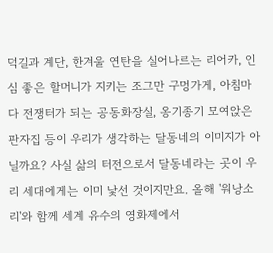덕길과 계단, 한겨울 연탄을 실어나르는 리어카, 인심 좋은 할머니가 지키는 조그만 구멍가게, 아침마다 전쟁터가 되는 공동화장실, 옹기종기 모여앉은 판자집 등이 우리가 생각하는 달동네의 이미지가 아닐까요? 사실 삶의 터전으로서 달동네라는 곳이 우리 세대에게는 이미 낯선 것이지만요. 올해 '워낭소리'와 함께 세계 유수의 영화제에서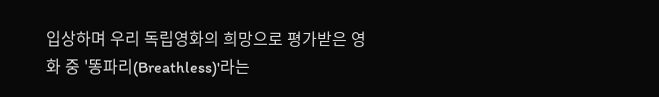입상하며 우리 독립영화의 희망으로 평가받은 영화 중 '똥파리(Breathless)'라는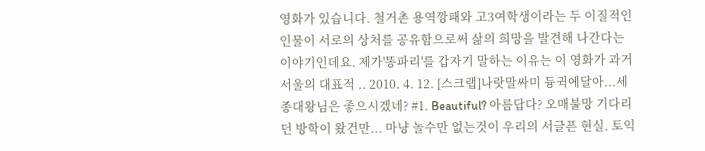영화가 있습니다. 철거촌 용역깡패와 고3여학생이라는 두 이질적인 인물이 서로의 상처를 공유함으로써 삶의 희망을 발견해 나간다는 이야기인데요. 제가'똥파리'를 갑자기 말하는 이유는 이 영화가 과거 서울의 대표적 .. 2010. 4. 12. [스크랩]나랏말싸미 듕귁에달아...세종대왕님은 좋으시겠네? #1. Beautiful? 아름답다? 오매불망 기다리던 방학이 왔건만... 마냥 놀수만 없는것이 우리의 서글픈 현실. 토익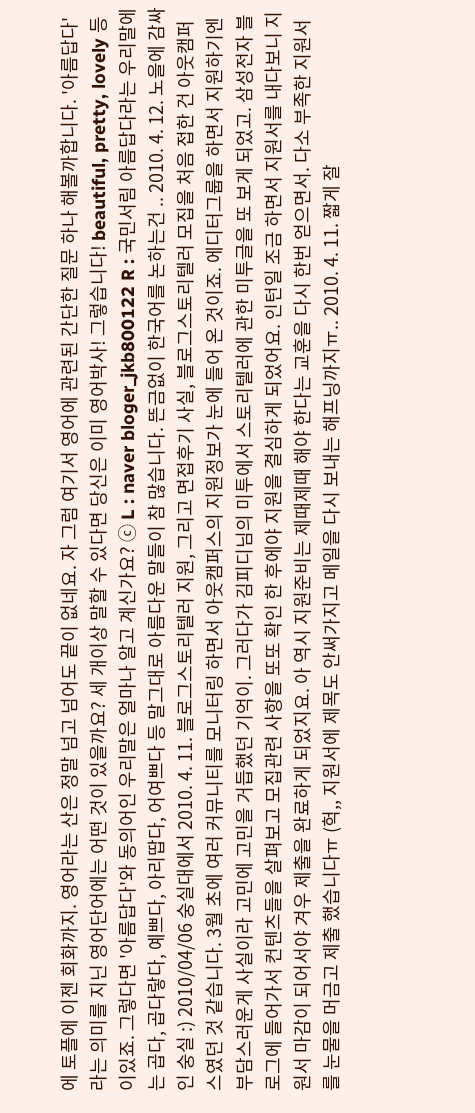에 토플에 이젠 회화까지. 영어라는 산은 정말 넘고 넘어도 끝이 없네요. 자 그럼 여기서 영어에 관련된 간단한 질문 하나 해볼까합니다. '아름답다'라는 의미를 지닌 영어단어에는 어떤 것이 있을까요? 세 개이상 말할 수 있다면 당신은 이미 영어박사! 그렇습니다! beautiful, pretty, lovely 등이있죠. 그렇다면 '아름답다'와 동의어인 우리말은 얼마나 알고 계신가요? ⓒ L : naver bloger_jkb800122 R : 국민서림 아름답다라는 우리말에는 곱다, 곱다랗다, 예쁘다, 아리땁다, 어여쁘다 등 말그대로 아름다운 말들이 참 많습니다. 뜬금없이 한국어를 논하는건 .. 2010. 4. 12. 노을에 감싸인 숭실 :) 2010/04/06 숭실대에서 2010. 4. 11. 블로그스토리텔러 지원, 그리고 면접후기 사실, 블로그스토리텔러 모집을 처음 접한 건 아웃캠퍼스였던 것 같습니다. 3월 초에 여러 커뮤니티를 모니터링 하면서 아웃캠퍼스의 지원정보가 눈에 들어 온 것이죠. 에디터그룹을 하면서 지원하기엔 부담스러운게 사실이라 고민에 고민을 거듭했던 기억이. 그러다가 김피디님의 미투에서 스토리텔러에 관한 미투글을 또 보게 되었고. 삼성전자 블로그에 들어가서 컨텐츠들을 살펴보고 모집관련 사항을 또또 확인 한 후에야 지원을 결심하게 되었어요. 인턴일 조금 하면서 지원서를 내다보니 지원서 마감이 되어서야 겨우 제출을 완료하게 되었지요. 아 역시 지원준비는 제때제때 해야 한다는 교훈을 다시 한번 얻으면서. 다소 부족한 지원서를 눈물을 머금고 제출 했습니다ㅠ (헉,, 지원서에 제목도 안써가지고 메일을 다시 보내는 해프닝까지ㅠ.. 2010. 4. 11. 짧게 잘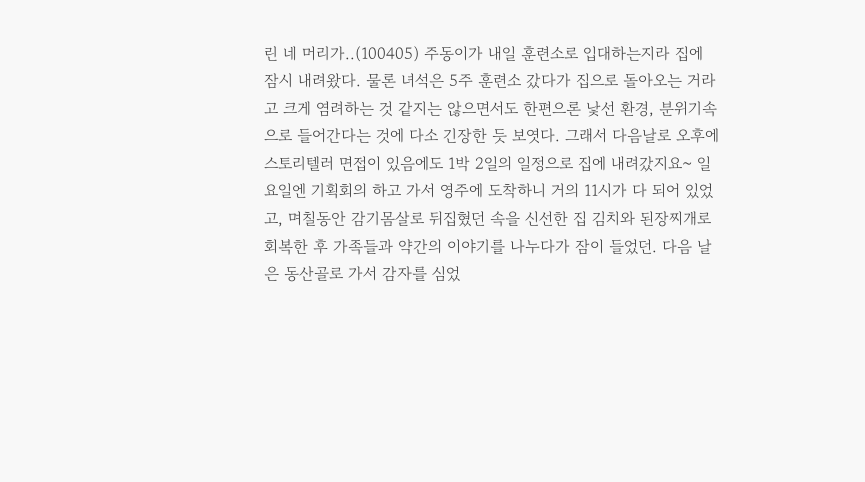린 네 머리가..(100405) 주동이가 내일 훈련소로 입대하는지라 집에 잠시 내려왔다. 물론 녀석은 5주 훈련소 갔다가 집으로 돌아오는 거라고 크게 염려하는 것 같지는 않으면서도 한편으론 낯선 환경, 분위기속으로 들어간다는 것에 다소 긴장한 듯 보엿다. 그래서 다음날로 오후에 스토리텔러 면접이 있음에도 1박 2일의 일정으로 집에 내려갔지요~ 일요일엔 기획회의 하고 가서 영주에 도착하니 거의 11시가 다 되어 있었고, 며칠동안 감기몸살로 뒤집혔던 속을 신선한 집 김치와 된장찌개로 회복한 후 가족들과 약간의 이야기를 나누다가 잠이 들었던. 다음 날은 동산골로 가서 감자를 심었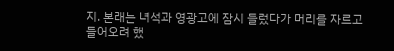지. 본래는 녀석과 영광고에 잠시 들렀다가 머리를 자르고 들어오려 했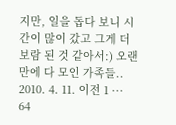지만, 일을 돕다 보니 시간이 많이 갔고 그게 더 보람 된 것 같아서:) 오랜만에 다 모인 가족들.. 2010. 4. 11. 이전 1 ··· 64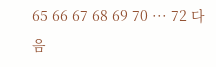65 66 67 68 69 70 ··· 72 다음